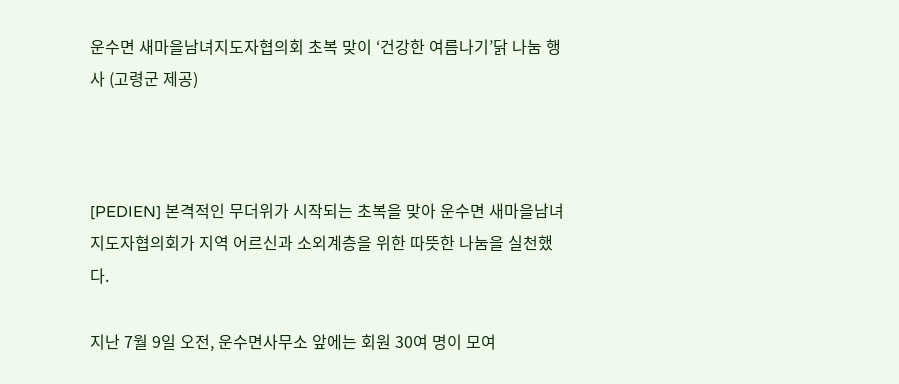운수면 새마을남녀지도자협의회 초복 맞이 ‘건강한 여름나기’닭 나눔 행사 (고령군 제공)



[PEDIEN] 본격적인 무더위가 시작되는 초복을 맞아 운수면 새마을남녀지도자협의회가 지역 어르신과 소외계층을 위한 따뜻한 나눔을 실천했다.

지난 7월 9일 오전, 운수면사무소 앞에는 회원 30여 명이 모여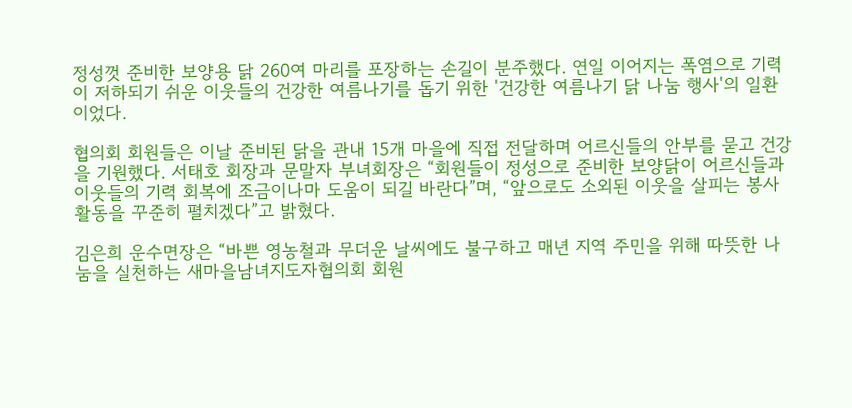정성껏 준비한 보양용 닭 260여 마리를 포장하는 손길이 분주했다. 연일 이어지는 폭염으로 기력이 저하되기 쉬운 이웃들의 건강한 여름나기를 돕기 위한 '건강한 여름나기 닭 나눔 행사'의 일환이었다.

협의회 회원들은 이날 준비된 닭을 관내 15개 마을에 직접 전달하며 어르신들의 안부를 묻고 건강을 기원했다. 서태호 회장과 문말자 부녀회장은 “회원들이 정성으로 준비한 보양닭이 어르신들과 이웃들의 기력 회복에 조금이나마 도움이 되길 바란다”며, “앞으로도 소외된 이웃을 살피는 봉사활동을 꾸준히 펼치겠다”고 밝혔다.

김은희 운수면장은 “바쁜 영농철과 무더운 날씨에도 불구하고 매년 지역 주민을 위해 따뜻한 나눔을 실천하는 새마을남녀지도자협의회 회원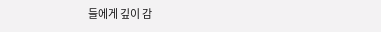들에게 깊이 감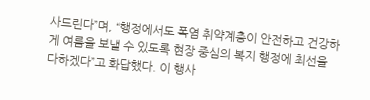사드린다”며, “행정에서도 폭염 취약계층이 안전하고 건강하게 여름을 보낼 수 있도록 현장 중심의 복지 행정에 최선을 다하겠다”고 화답했다. 이 행사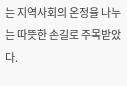는 지역사회의 온정을 나누는 따뜻한 손길로 주목받았다.